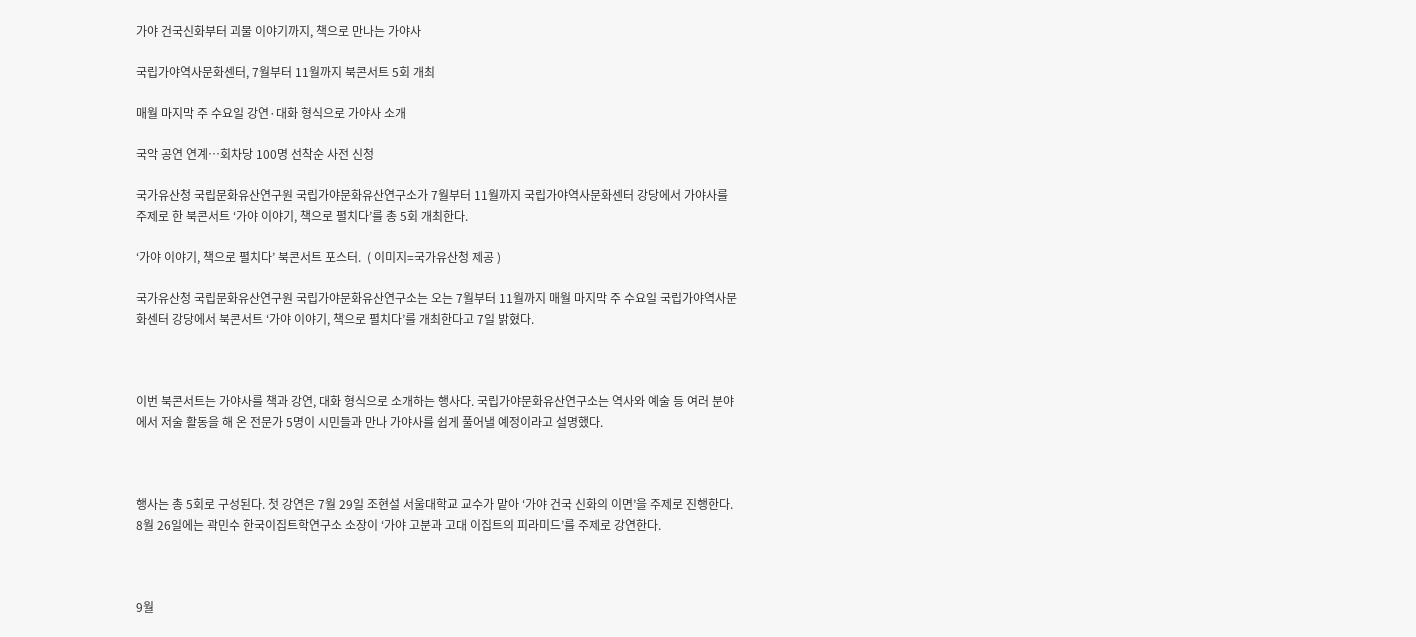가야 건국신화부터 괴물 이야기까지, 책으로 만나는 가야사

국립가야역사문화센터, 7월부터 11월까지 북콘서트 5회 개최

매월 마지막 주 수요일 강연·대화 형식으로 가야사 소개

국악 공연 연계…회차당 100명 선착순 사전 신청

국가유산청 국립문화유산연구원 국립가야문화유산연구소가 7월부터 11월까지 국립가야역사문화센터 강당에서 가야사를 주제로 한 북콘서트 ‘가야 이야기, 책으로 펼치다’를 총 5회 개최한다.

‘가야 이야기, 책으로 펼치다’ 북콘서트 포스터.  ( 이미지=국가유산청 제공 )

국가유산청 국립문화유산연구원 국립가야문화유산연구소는 오는 7월부터 11월까지 매월 마지막 주 수요일 국립가야역사문화센터 강당에서 북콘서트 ‘가야 이야기, 책으로 펼치다’를 개최한다고 7일 밝혔다.



이번 북콘서트는 가야사를 책과 강연, 대화 형식으로 소개하는 행사다. 국립가야문화유산연구소는 역사와 예술 등 여러 분야에서 저술 활동을 해 온 전문가 5명이 시민들과 만나 가야사를 쉽게 풀어낼 예정이라고 설명했다.



행사는 총 5회로 구성된다. 첫 강연은 7월 29일 조현설 서울대학교 교수가 맡아 ‘가야 건국 신화의 이면’을 주제로 진행한다. 8월 26일에는 곽민수 한국이집트학연구소 소장이 ‘가야 고분과 고대 이집트의 피라미드’를 주제로 강연한다.



9월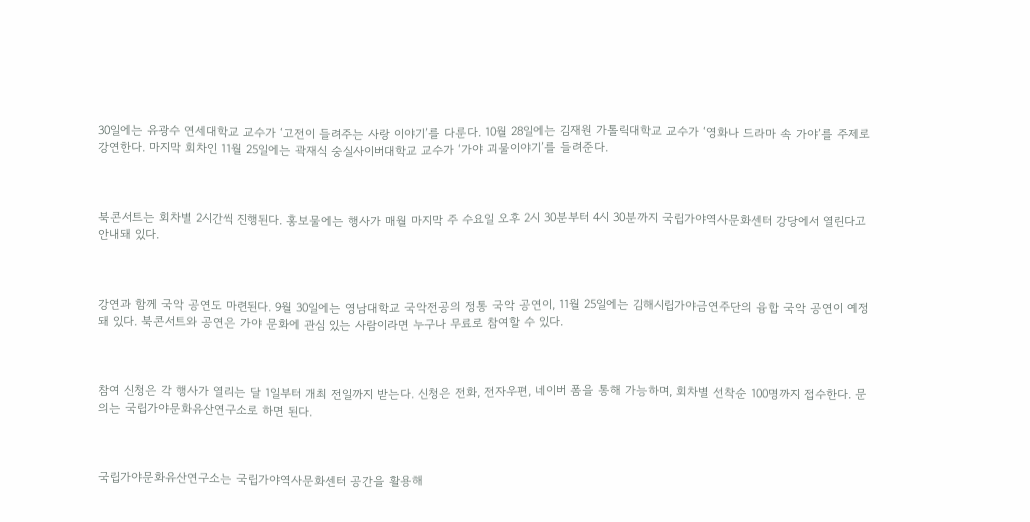30일에는 유광수 연세대학교 교수가 ‘고전이 들려주는 사랑 이야기’를 다룬다. 10월 28일에는 김재원 가톨릭대학교 교수가 ‘영화나 드라마 속 가야’를 주제로 강연한다. 마지막 회차인 11월 25일에는 곽재식 숭실사이버대학교 교수가 ‘가야 괴물이야기’를 들려준다.



북콘서트는 회차별 2시간씩 진행된다. 홍보물에는 행사가 매월 마지막 주 수요일 오후 2시 30분부터 4시 30분까지 국립가야역사문화센터 강당에서 열린다고 안내돼 있다.



강연과 함께 국악 공연도 마련된다. 9월 30일에는 영남대학교 국악전공의 정통 국악 공연이, 11월 25일에는 김해시립가야금연주단의 융합 국악 공연이 예정돼 있다. 북콘서트와 공연은 가야 문화에 관심 있는 사람이라면 누구나 무료로 참여할 수 있다.



참여 신청은 각 행사가 열리는 달 1일부터 개최 전일까지 받는다. 신청은 전화, 전자우편, 네이버 폼을 통해 가능하며, 회차별 선착순 100명까지 접수한다. 문의는 국립가야문화유산연구소로 하면 된다.



국립가야문화유산연구소는 국립가야역사문화센터 공간을 활용해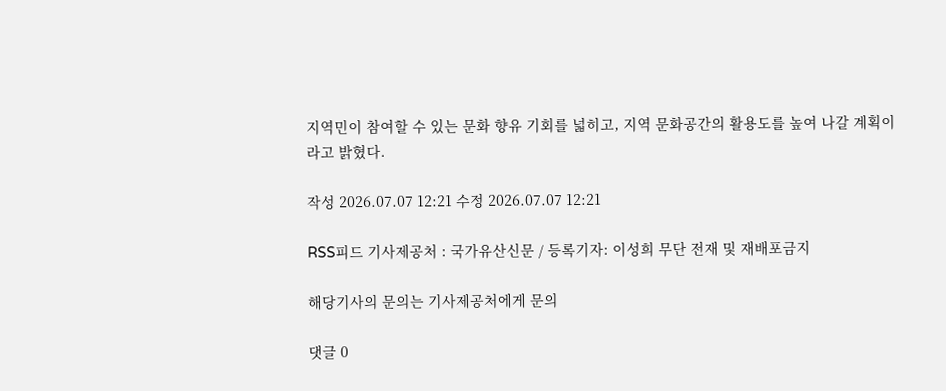지역민이 참여할 수 있는 문화 향유 기회를 넓히고, 지역 문화공간의 활용도를 높여 나갈 계획이라고 밝혔다.

작성 2026.07.07 12:21 수정 2026.07.07 12:21

RSS피드 기사제공처 : 국가유산신문 / 등록기자: 이성희 무단 전재 및 재배포금지

해당기사의 문의는 기사제공처에게 문의

댓글 0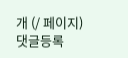개 (/ 페이지)
댓글등록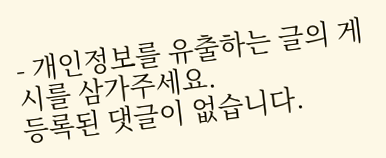- 개인정보를 유출하는 글의 게시를 삼가주세요.
등록된 댓글이 없습니다.